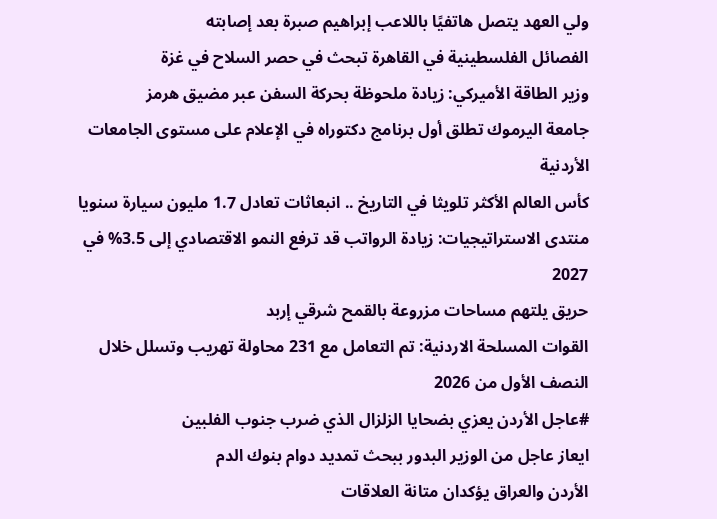ولي العهد يتصل هاتفيًا باللاعب إبراهيم صبرة بعد إصابته
الفصائل الفلسطينية في القاهرة تبحث في حصر السلاح في غزة
وزير الطاقة الأميركي: زيادة ملحوظة بحركة السفن عبر مضيق هرمز
جامعة اليرموك تطلق أول برنامج دكتوراه في الإعلام على مستوى الجامعات الأردنية
كأس العالم الأكثر تلويثا في التاريخ .. انبعاثات تعادل 1.7 مليون سيارة سنويا
منتدى الاستراتيجيات: زيادة الرواتب قد ترفع النمو الاقتصادي إلى 3.5% في 2027
حريق يلتهم مساحات مزروعة بالقمح شرقي إربد
القوات المسلحة الاردنية: تم التعامل مع 231 محاولة تهريب وتسلل خلال النصف الأول من 2026
#عاجل الأردن يعزي بضحايا الزلزال الذي ضرب جنوب الفلبين
ايعاز عاجل من الوزير البدور ببحث تمديد دوام بنوك الدم
الأردن والعراق يؤكدان متانة العلاقات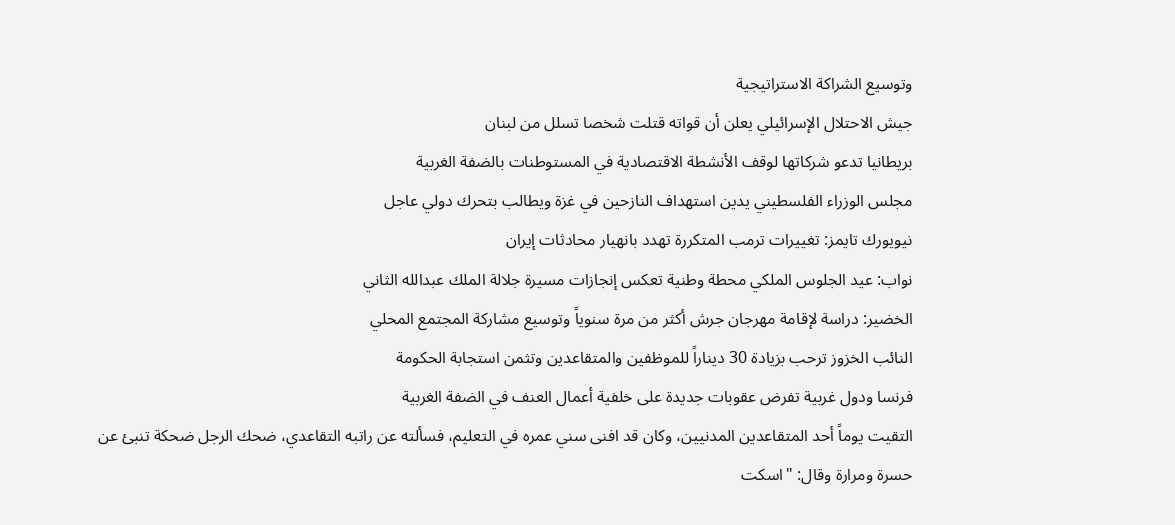وتوسيع الشراكة الاستراتيجية
جيش الاحتلال الإسرائيلي يعلن أن قواته قتلت شخصا تسلل من لبنان
بريطانيا تدعو شركاتها لوقف الأنشطة الاقتصادية في المستوطنات بالضفة الغربية
مجلس الوزراء الفلسطيني يدين استهداف النازحين في غزة ويطالب بتحرك دولي عاجل
نيويورك تايمز: تغييرات ترمب المتكررة تهدد بانهيار محادثات إيران
نواب: عيد الجلوس الملكي محطة وطنية تعكس إنجازات مسيرة جلالة الملك عبدالله الثاني
الخضير: دراسة لإقامة مهرجان جرش أكثر من مرة سنوياً وتوسيع مشاركة المجتمع المحلي
النائب الخزوز ترحب بزيادة 30 ديناراً للموظفين والمتقاعدين وتثمن استجابة الحكومة
فرنسا ودول غربية تفرض عقوبات جديدة على خلفية أعمال العنف في الضفة الغربية
التقيت يوماً أحد المتقاعدين المدنيين، وكان قد افنى سني عمره في التعليم، فسألته عن راتبه التقاعدي، ضحك الرجل ضحكة تنبئ عن حسرة ومرارة وقال: "اسكت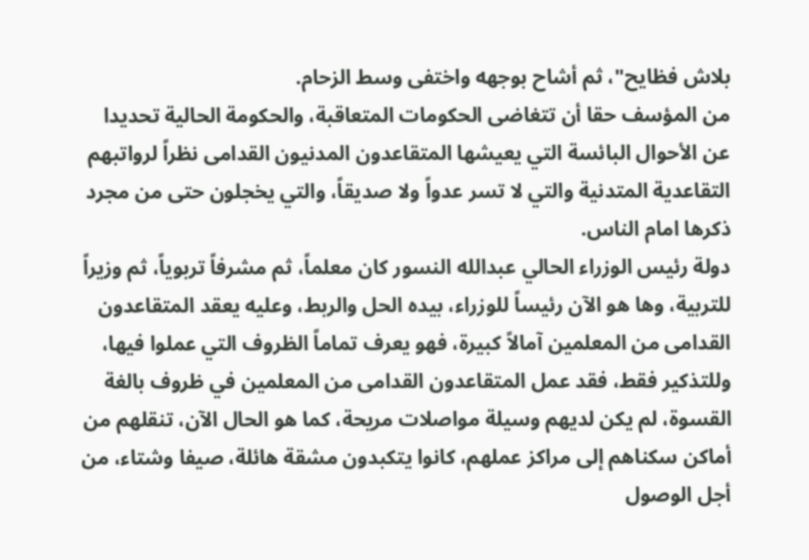بلاش فظايح"، ثم أشاح بوجهه واختفى وسط الزحام.
من المؤسف حقا أن تتغاضى الحكومات المتعاقبة، والحكومة الحالية تحديدا عن الأحوال البائسة التي يعيشها المتقاعدون المدنيون القدامى نظراً لرواتبهم التقاعدية المتدنية والتي لا تسر عدواً ولا صديقاً، والتي يخجلون حتى من مجرد ذكرها امام الناس.
دولة رئيس الوزراء الحالي عبدالله النسور كان معلماً، ثم مشرفاً تربوياً، ثم وزيراً للتربية، وها هو الآن رئيساً للوزراء، بيده الحل والربط، وعليه يعقد المتقاعدون القدامى من المعلمين آمالاً كبيرة، فهو يعرف تماماً الظروف التي عملوا فيها، وللتذكير فقط، فقد عمل المتقاعدون القدامى من المعلمين في ظروف بالغة القسوة، لم يكن لديهم وسيلة مواصلات مريحة، كما هو الحال الآن، تنقلهم من أماكن سكناهم إلى مراكز عملهم، كانوا يتكبدون مشقة هائلة، صيفا وشتاء، من أجل الوصول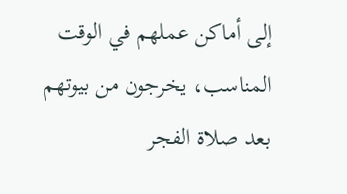إلى أماكن عملهم في الوقت المناسب، يخرجون من بيوتهم بعد صلاة الفجر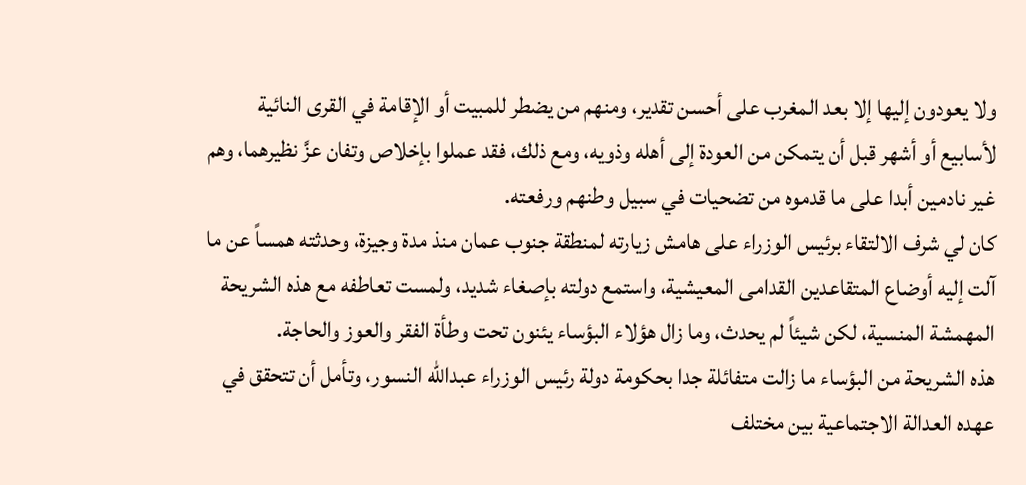ولا يعودون إليها إلا بعد المغرب على أحسن تقدير، ومنهم من يضطر للمبيت أو الإقامة في القرى النائية لأسابيع أو أشهر قبل أن يتمكن من العودة إلى أهله وذويه، ومع ذلك، فقد عملوا بإخلاص وتفان عزَّ نظيرهما، وهم غير نادمين أبدا على ما قدموه من تضحيات في سبيل وطنهم ورفعته.
كان لي شرف الالتقاء برئيس الوزراء على هامش زيارته لمنطقة جنوب عمان منذ مدة وجيزة، وحدثته همساً عن ما آلت إليه أوضاع المتقاعدين القدامى المعيشية، واستمع دولته بإصغاء شديد، ولمست تعاطفه مع هذه الشريحة المهمشة المنسية، لكن شيئاً لم يحدث، وما زال هؤلاء البؤساء يئنون تحت وطأة الفقر والعوز والحاجة.
هذه الشريحة من البؤساء ما زالت متفائلة جدا بحكومة دولة رئيس الوزراء عبدالله النسور، وتأمل أن تتحقق في عهده العدالة الاجتماعية بين مختلف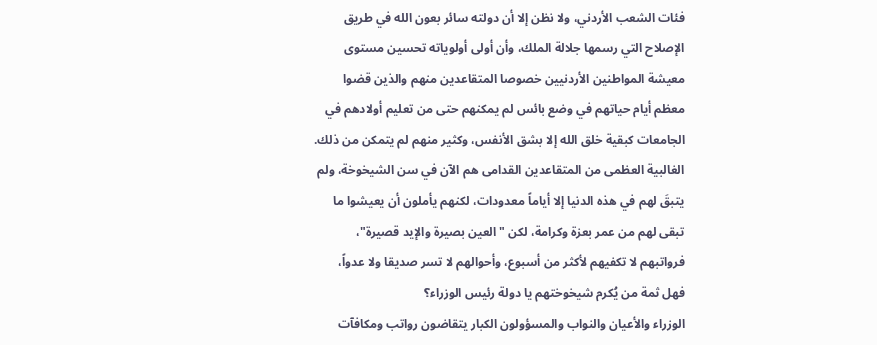فئات الشعب الأردني، ولا نظن إلا أن دولته سائر بعون الله في طريق الإصلاح التي رسمها جلالة الملك، وأن أولى أولوياته تحسين مستوى معيشة المواطنين الأردنيين خصوصا المتقاعدين منهم والذين قضوا معظم أيام حياتهم في وضع بائس لم يمكنهم حتى من تعليم أولادهم في الجامعات كبقية خلق الله إلا بشق الأنفس، وكثير منهم لم يتمكن من ذلك.
الغالبية العظمى من المتقاعدين القدامى هم الآن في سن الشيخوخة، ولم يتبقَ لهم في هذه الدنيا إلا أياماً معدودات، لكنهم يأملون أن يعيشوا ما تبقى لهم من عمر بعزة وكرامة، لكن "العين بصيرة والإيد قصيرة"، فرواتبهم لا تكفيهم لأكثر من أسبوع، وأحوالهم لا تسر صديقا ولا عدواً، فهل ثمة من يُكرم شيخوختهم يا دولة رئيس الوزراء؟
الوزراء والأعيان والنواب والمسؤولون الكبار يتقاضون رواتب ومكافآت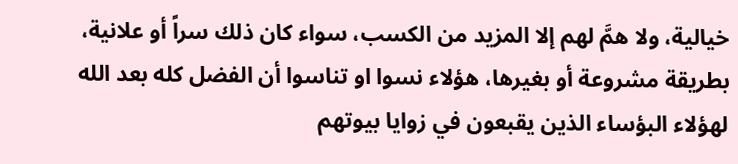خيالية، ولا همَّ لهم إلا المزيد من الكسب، سواء كان ذلك سراً أو علانية، بطريقة مشروعة أو بغيرها، هؤلاء نسوا او تناسوا أن الفضل كله بعد الله لهؤلاء البؤساء الذين يقبعون في زوايا بيوتهم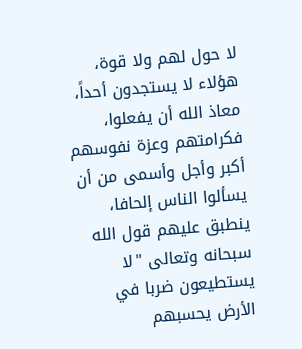لا حول لهم ولا قوة، هؤلاء لا يستجدون أحداً، معاذ الله أن يفعلوا، فكرامتهم وعزة نفوسهم أكبر وأجل وأسمى من أن يسألوا الناس إلحافا، ينطبق عليهم قول الله سبحانه وتعالى "لا يستطيعون ضربا في الأرض يحسبهم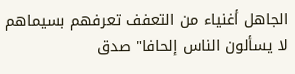الجاهل أغنياء من التعفف تعرفهم بسيماهم لا يسألون الناس إلحافا" صدق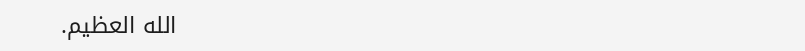الله العظيم.